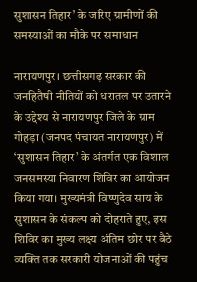सुशासन तिहार’ के जरिए ग्रामीणों की समस्याओं का मौके पर समाधान

नारायणपुर। छत्तीसगढ़ सरकार की जनहितैषी नीतियों को धरातल पर उतारने के उद्देश्य से नारायणपुर जिले के ग्राम गोहड़ा (जनपद पंचायत नारायणपुर) में ‘सुशासन तिहार’ के अंतर्गत एक विशाल जनसमस्या निवारण शिविर का आयोजन किया गया। मुख्यमंत्री विष्णुदेव साय के सुशासन के संकल्प को दोहराते हुए, इस शिविर का मुख्य लक्ष्य अंतिम छोर पर बैठे व्यक्ति तक सरकारी योजनाओं की पहुंच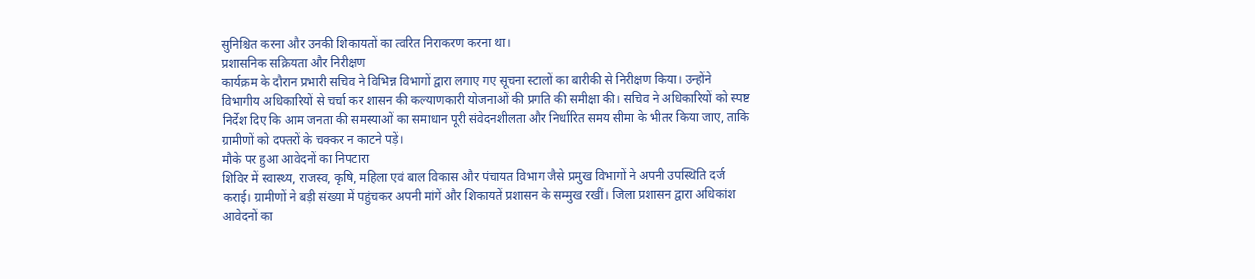सुनिश्चित करना और उनकी शिकायतों का त्वरित निराकरण करना था।
प्रशासनिक सक्रियता और निरीक्षण
कार्यक्रम के दौरान प्रभारी सचिव ने विभिन्न विभागों द्वारा लगाए गए सूचना स्टालों का बारीकी से निरीक्षण किया। उन्होंने विभागीय अधिकारियों से चर्चा कर शासन की कल्याणकारी योजनाओं की प्रगति की समीक्षा की। सचिव ने अधिकारियों को स्पष्ट निर्देश दिए कि आम जनता की समस्याओं का समाधान पूरी संवेदनशीलता और निर्धारित समय सीमा के भीतर किया जाए, ताकि ग्रामीणों को दफ्तरों के चक्कर न काटने पड़ें।
मौके पर हुआ आवेदनों का निपटारा
शिविर में स्वास्थ्य, राजस्व, कृषि, महिला एवं बाल विकास और पंचायत विभाग जैसे प्रमुख विभागों ने अपनी उपस्थिति दर्ज कराई। ग्रामीणों ने बड़ी संख्या में पहुंचकर अपनी मांगें और शिकायतें प्रशासन के सम्मुख रखीं। जिला प्रशासन द्वारा अधिकांश आवेदनों का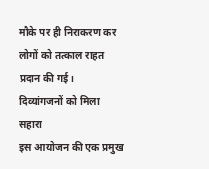मौके पर ही निराकरण कर लोगों को तत्काल राहत प्रदान की गई।
दिव्यांगजनों को मिला सहारा
इस आयोजन की एक प्रमुख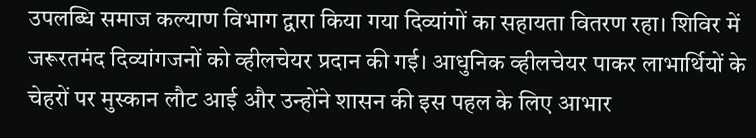उपलब्धि समाज कल्याण विभाग द्वारा किया गया दिव्यांगों का सहायता वितरण रहा। शिविर में जरूरतमंद दिव्यांगजनों को व्हीलचेयर प्रदान की गई। आधुनिक व्हीलचेयर पाकर लाभार्थियों के चेहरों पर मुस्कान लौट आई और उन्होंने शासन की इस पहल के लिए आभार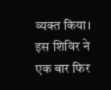व्यक्त किया।
इस शिविर ने एक बार फिर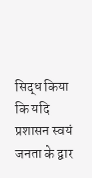सिद्ध किया कि यदि प्रशासन स्वयं जनता के द्वार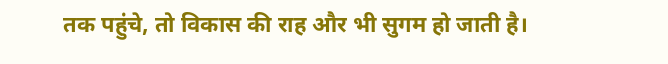तक पहुंचे, तो विकास की राह और भी सुगम हो जाती है।